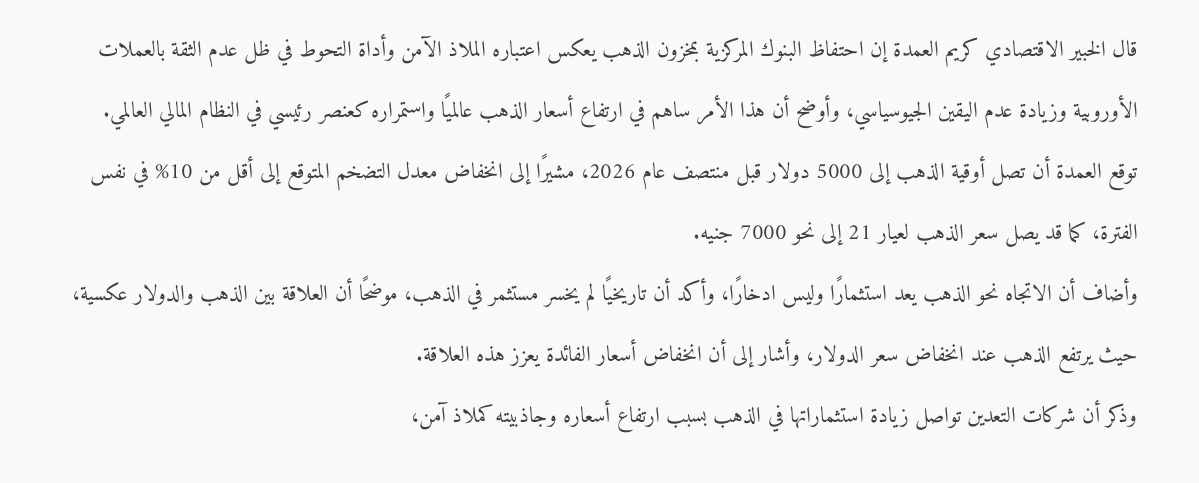قال الخبير الاقتصادي كريم العمدة إن احتفاظ البنوك المركزية بمخزون الذهب يعكس اعتباره الملاذ الآمن وأداة التحوط في ظل عدم الثقة بالعملات الأوروبية وزيادة عدم اليقين الجيوسياسي، وأوضح أن هذا الأمر ساهم في ارتفاع أسعار الذهب عالميًا واستمراره كعنصر رئيسي في النظام المالي العالمي.
توقع العمدة أن تصل أوقية الذهب إلى 5000 دولار قبل منتصف عام 2026، مشيرًا إلى انخفاض معدل التضخم المتوقع إلى أقل من 10% في نفس الفترة، كما قد يصل سعر الذهب لعيار 21 إلى نحو 7000 جنيه.
وأضاف أن الاتجاه نحو الذهب يعد استثمارًا وليس ادخارًا، وأكد أن تاريخيًا لم يخسر مستثمر في الذهب، موضحًا أن العلاقة بين الذهب والدولار عكسية، حيث يرتفع الذهب عند انخفاض سعر الدولار، وأشار إلى أن انخفاض أسعار الفائدة يعزز هذه العلاقة.
وذكر أن شركات التعدين تواصل زيادة استثماراتها في الذهب بسبب ارتفاع أسعاره وجاذبيته كملاذ آمن،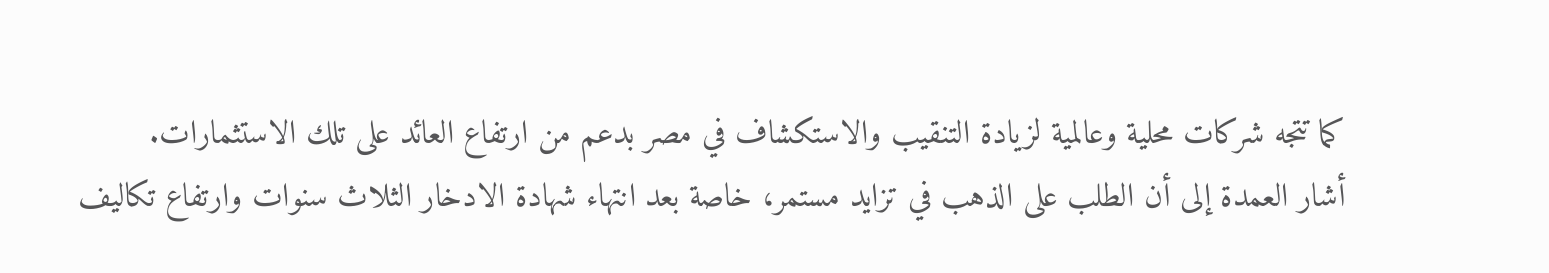كما تتجه شركات محلية وعالمية لزيادة التنقيب والاستكشاف في مصر بدعم من ارتفاع العائد على تلك الاستثمارات.
أشار العمدة إلى أن الطلب على الذهب في تزايد مستمر، خاصة بعد انتهاء شهادة الادخار الثلاث سنوات وارتفاع تكاليف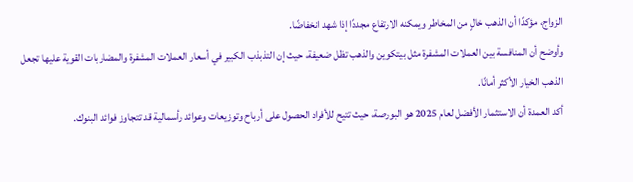الزواج، مؤكدًا أن الذهب خالٍ من المخاطر ويمكنه الارتفاع مجددًا إذا شهد انخفاضًا.
وأوضح أن المنافسة بين العملات المشفرة مثل بيتكوين والذهب تظل ضعيفة، حيث إن التذبذب الكبير في أسعار العملات المشفرة والمضاربات القوية عليها تجعل الذهب الخيار الأكثر أمانًا.
أكد العمدة أن الاستثمار الأفضل لعام 2025 هو البورصة، حيث تتيح للأفراد الحصول على أرباح وتوزيعات وعوائد رأسمالية قد تتجاوز فوائد البنوك.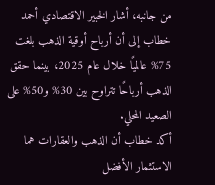من جانبه، أشار الخبير الاقتصادي أحمد خطاب إلى أن أرباح أوقية الذهب بلغت 75% عالميًا خلال عام 2025، بينما حقق الذهب أرباحًا تتراوح بين 30% و50% على الصعيد المحلي.
أكد خطاب أن الذهب والعقارات هما الاستثمار الأفضل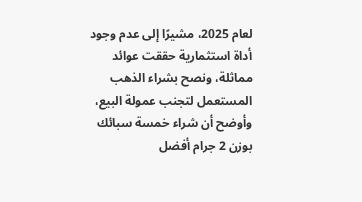لعام 2025، مشيرًا إلى عدم وجود أداة استثمارية حققت عوائد مماثلة، ونصح بشراء الذهب المستعمل لتجنب عمولة البيع، وأوضح أن شراء خمسة سبائك بوزن 2 جرام أفضل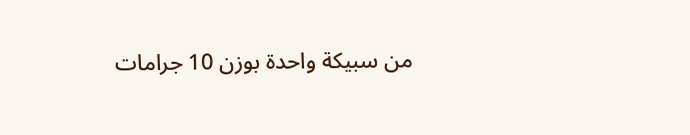من سبيكة واحدة بوزن 10 جرامات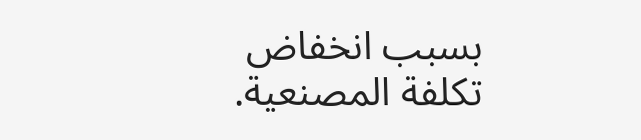بسبب انخفاض تكلفة المصنعية.